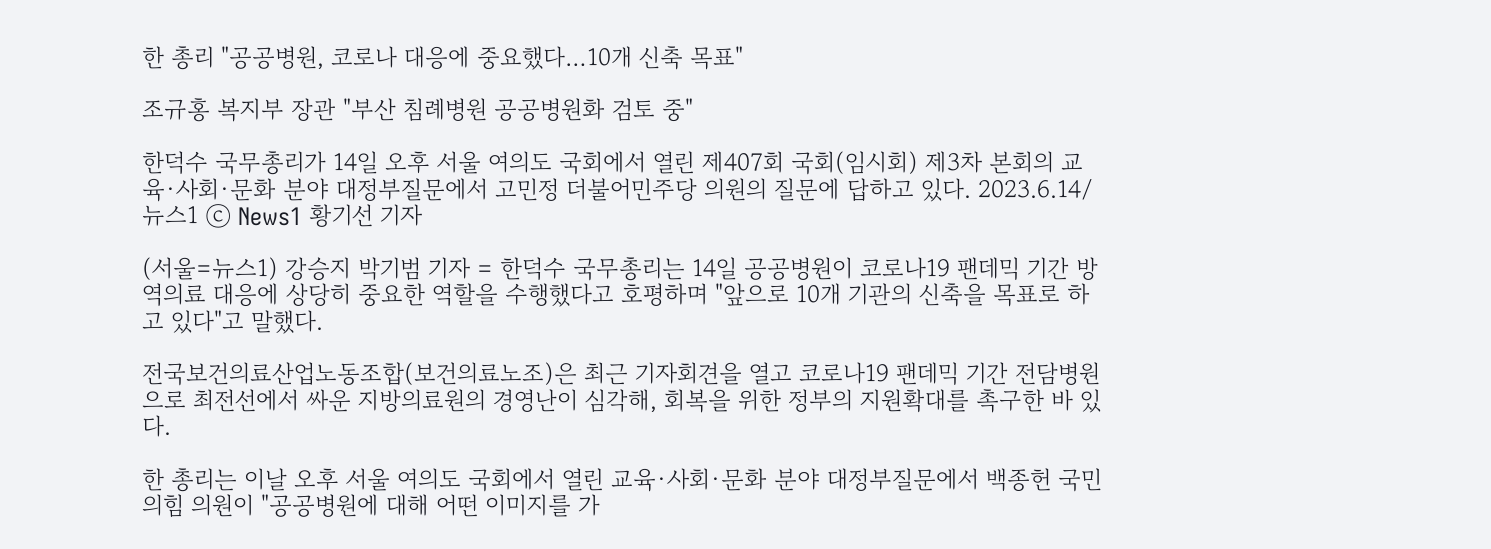한 총리 "공공병원, 코로나 대응에 중요했다…10개 신축 목표"

조규홍 복지부 장관 "부산 침례병원 공공병원화 검토 중"

한덕수 국무총리가 14일 오후 서울 여의도 국회에서 열린 제407회 국회(임시회) 제3차 본회의 교육·사회·문화 분야 대정부질문에서 고민정 더불어민주당 의원의 질문에 답하고 있다. 2023.6.14/뉴스1 ⓒ News1 황기선 기자

(서울=뉴스1) 강승지 박기범 기자 = 한덕수 국무총리는 14일 공공병원이 코로나19 팬데믹 기간 방역의료 대응에 상당히 중요한 역할을 수행했다고 호평하며 "앞으로 10개 기관의 신축을 목표로 하고 있다"고 말했다.

전국보건의료산업노동조합(보건의료노조)은 최근 기자회견을 열고 코로나19 팬데믹 기간 전담병원으로 최전선에서 싸운 지방의료원의 경영난이 심각해, 회복을 위한 정부의 지원확대를 촉구한 바 있다.

한 총리는 이날 오후 서울 여의도 국회에서 열린 교육·사회·문화 분야 대정부질문에서 백종헌 국민의힘 의원이 "공공병원에 대해 어떤 이미지를 가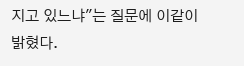지고 있느냐"는 질문에 이같이 밝혔다.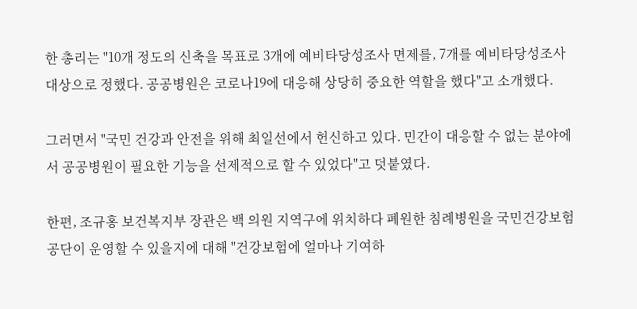한 총리는 "10개 정도의 신축을 목표로 3개에 예비타당성조사 면제를, 7개를 예비타당성조사 대상으로 정했다. 공공병원은 코로나19에 대응해 상당히 중요한 역할을 했다"고 소개했다.

그러면서 "국민 건강과 안전을 위해 최일선에서 헌신하고 있다. 민간이 대응할 수 없는 분야에서 공공병원이 필요한 기능을 선제적으로 할 수 있었다"고 덧붙였다.

한편, 조규홍 보건복지부 장관은 백 의원 지역구에 위치하다 폐원한 침례병원을 국민건강보험공단이 운영할 수 있을지에 대해 "건강보험에 얼마나 기여하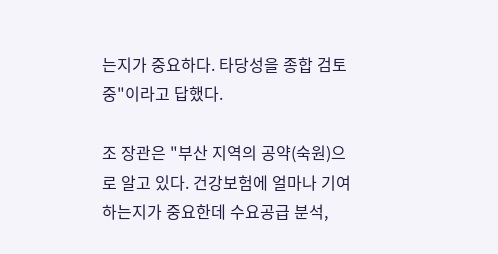는지가 중요하다. 타당성을 종합 검토 중"이라고 답했다.

조 장관은 "부산 지역의 공약(숙원)으로 알고 있다. 건강보험에 얼마나 기여하는지가 중요한데 수요공급 분석,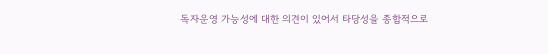독자운영 가능성에 대한 의견이 있어서 타당성을 종합적으로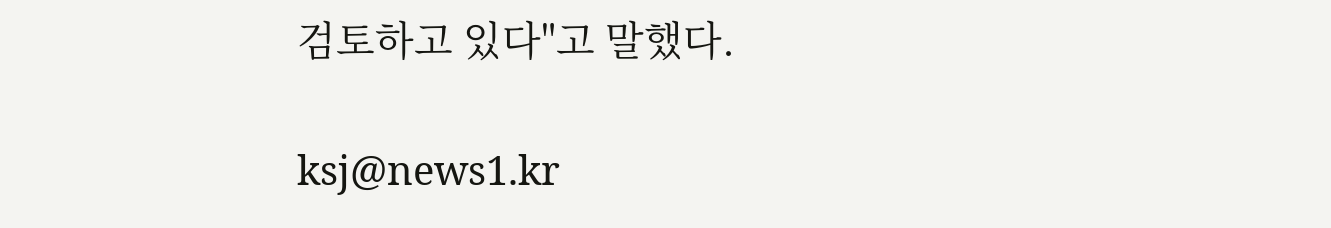검토하고 있다"고 말했다.

ksj@news1.kr